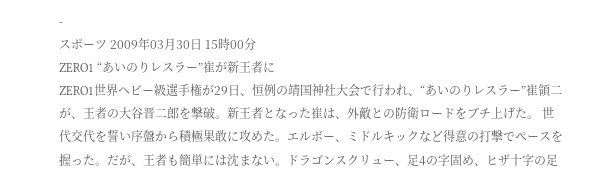-
スポーツ 2009年03月30日 15時00分
ZERO1 “あいのりレスラー”崔が新王者に
ZERO1世界ヘビー級選手権が29日、恒例の靖国神社大会で行われ、“あいのりレスラー”崔領二が、王者の大谷晋二郎を撃破。新王者となった崔は、外敵との防衛ロードをブチ上げた。 世代交代を誓い序盤から積極果敢に攻めた。エルボー、ミドルキックなど得意の打撃でペースを握った。だが、王者も簡単には沈まない。ドラゴンスクリュー、足4の字固め、ヒザ十字の足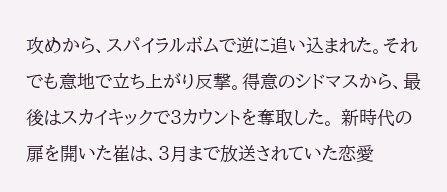攻めから、スパイラルボムで逆に追い込まれた。それでも意地で立ち上がり反撃。得意のシドマスから、最後はスカイキックで3カウントを奪取した。 新時代の扉を開いた崔は、3月まで放送されていた恋愛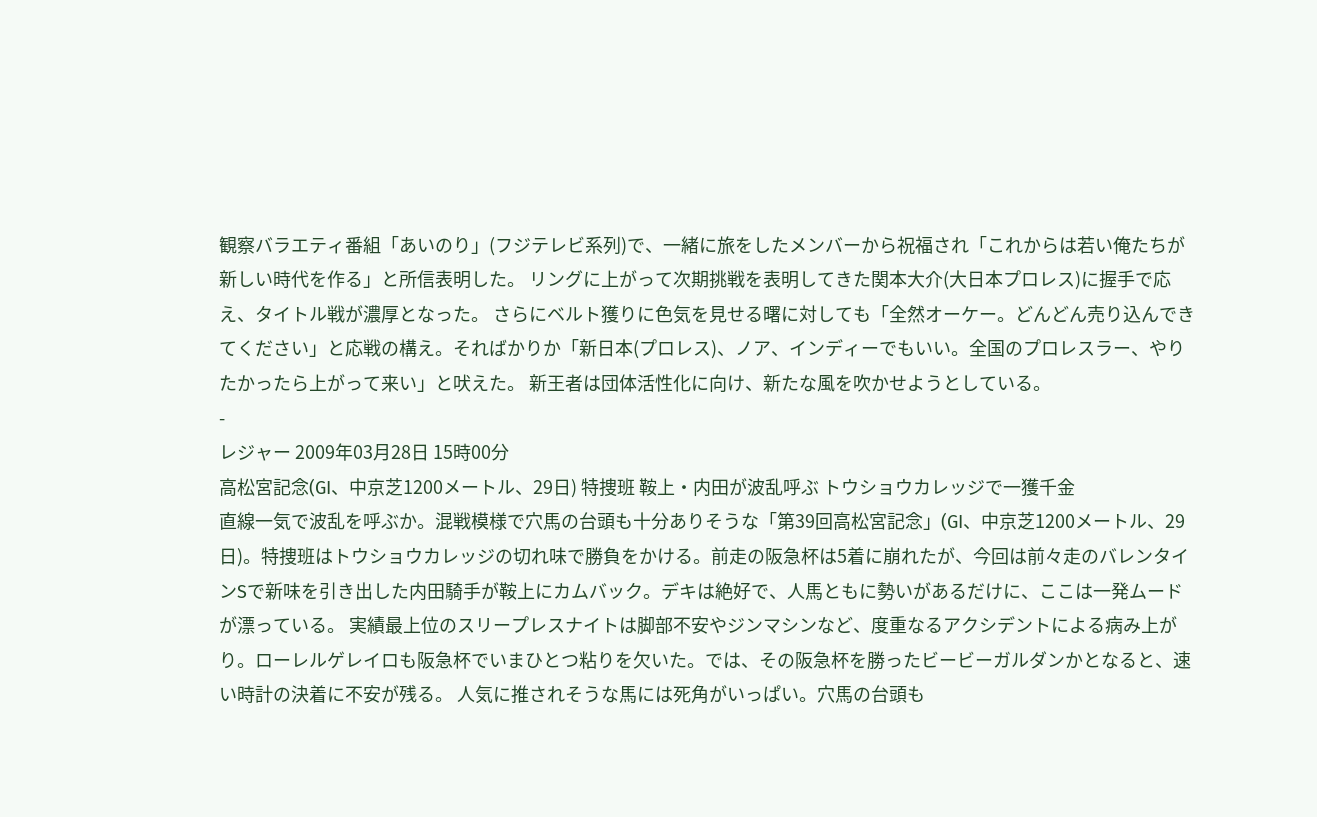観察バラエティ番組「あいのり」(フジテレビ系列)で、一緒に旅をしたメンバーから祝福され「これからは若い俺たちが新しい時代を作る」と所信表明した。 リングに上がって次期挑戦を表明してきた関本大介(大日本プロレス)に握手で応え、タイトル戦が濃厚となった。 さらにベルト獲りに色気を見せる曙に対しても「全然オーケー。どんどん売り込んできてください」と応戦の構え。そればかりか「新日本(プロレス)、ノア、インディーでもいい。全国のプロレスラー、やりたかったら上がって来い」と吠えた。 新王者は団体活性化に向け、新たな風を吹かせようとしている。
-
レジャー 2009年03月28日 15時00分
高松宮記念(GI、中京芝1200メートル、29日) 特捜班 鞍上・内田が波乱呼ぶ トウショウカレッジで一獲千金
直線一気で波乱を呼ぶか。混戦模様で穴馬の台頭も十分ありそうな「第39回高松宮記念」(GI、中京芝1200メートル、29日)。特捜班はトウショウカレッジの切れ味で勝負をかける。前走の阪急杯は5着に崩れたが、今回は前々走のバレンタインSで新味を引き出した内田騎手が鞍上にカムバック。デキは絶好で、人馬ともに勢いがあるだけに、ここは一発ムードが漂っている。 実績最上位のスリープレスナイトは脚部不安やジンマシンなど、度重なるアクシデントによる病み上がり。ローレルゲレイロも阪急杯でいまひとつ粘りを欠いた。では、その阪急杯を勝ったビービーガルダンかとなると、速い時計の決着に不安が残る。 人気に推されそうな馬には死角がいっぱい。穴馬の台頭も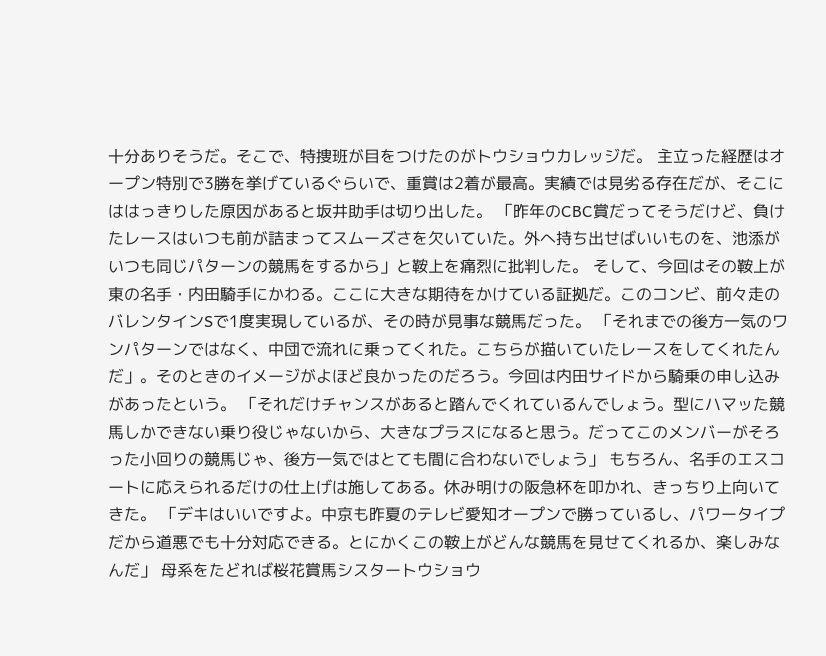十分ありそうだ。そこで、特捜班が目をつけたのがトウショウカレッジだ。 主立った経歴はオープン特別で3勝を挙げているぐらいで、重賞は2着が最高。実績では見劣る存在だが、そこにははっきりした原因があると坂井助手は切り出した。 「昨年のCBC賞だってそうだけど、負けたレースはいつも前が詰まってスムーズさを欠いていた。外へ持ち出せばいいものを、池添がいつも同じパターンの競馬をするから」と鞍上を痛烈に批判した。 そして、今回はその鞍上が東の名手・内田騎手にかわる。ここに大きな期待をかけている証拠だ。このコンビ、前々走のバレンタインSで1度実現しているが、その時が見事な競馬だった。 「それまでの後方一気のワンパターンではなく、中団で流れに乗ってくれた。こちらが描いていたレースをしてくれたんだ」。そのときのイメージがよほど良かったのだろう。今回は内田サイドから騎乗の申し込みがあったという。 「それだけチャンスがあると踏んでくれているんでしょう。型にハマッた競馬しかできない乗り役じゃないから、大きなプラスになると思う。だってこのメンバーがそろった小回りの競馬じゃ、後方一気ではとても間に合わないでしょう」 もちろん、名手のエスコートに応えられるだけの仕上げは施してある。休み明けの阪急杯を叩かれ、きっちり上向いてきた。 「デキはいいですよ。中京も昨夏のテレビ愛知オープンで勝っているし、パワータイプだから道悪でも十分対応できる。とにかくこの鞍上がどんな競馬を見せてくれるか、楽しみなんだ」 母系をたどれば桜花賞馬シスタートウショウ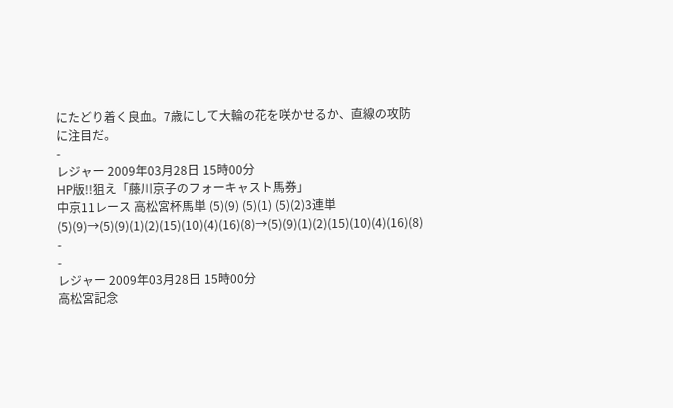にたどり着く良血。7歳にして大輪の花を咲かせるか、直線の攻防に注目だ。
-
レジャー 2009年03月28日 15時00分
HP版!!狙え「藤川京子のフォーキャスト馬券」
中京11レース 高松宮杯馬単 (5)(9) (5)(1) (5)(2)3連単 (5)(9)→(5)(9)(1)(2)(15)(10)(4)(16)(8)→(5)(9)(1)(2)(15)(10)(4)(16)(8)
-
-
レジャー 2009年03月28日 15時00分
高松宮記念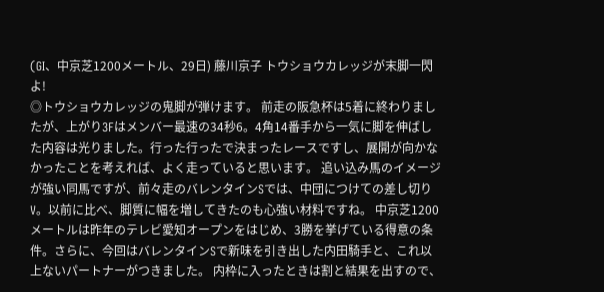(GI、中京芝1200メートル、29日) 藤川京子 トウショウカレッジが末脚一閃よ!
◎トウショウカレッジの鬼脚が弾けます。 前走の阪急杯は5着に終わりましたが、上がり3Fはメンバー最速の34秒6。4角14番手から一気に脚を伸ばした内容は光りました。行った行ったで決まったレースですし、展開が向かなかったことを考えれば、よく走っていると思います。 追い込み馬のイメージが強い同馬ですが、前々走のバレンタインSでは、中団につけての差し切りV。以前に比べ、脚質に幅を増してきたのも心強い材料ですね。 中京芝1200メートルは昨年のテレビ愛知オープンをはじめ、3勝を挙げている得意の条件。さらに、今回はバレンタインSで新味を引き出した内田騎手と、これ以上ないパートナーがつきました。 内枠に入ったときは割と結果を出すので、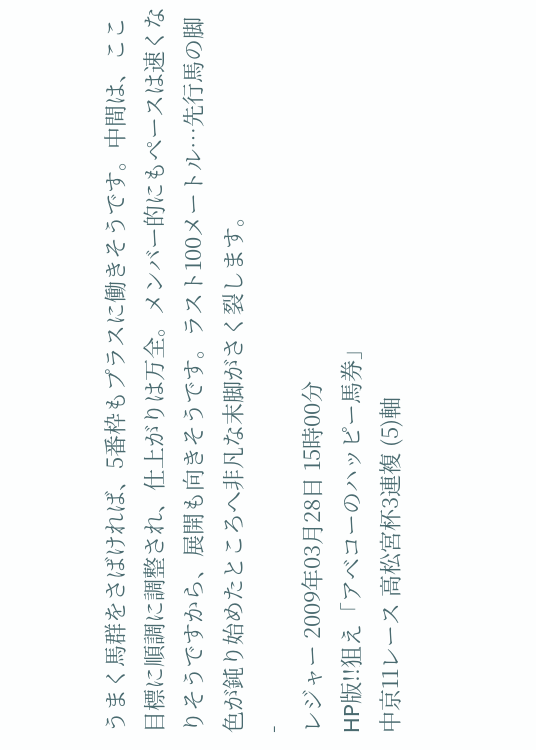うまく馬群をさばければ、5番枠もプラスに働きそうです。中間は、ここ目標に順調に調整され、仕上がりは万全。メンバー的にもペースは速くなりそうですから、展開も向きそうです。ラスト100メートル…先行馬の脚色が鈍り始めたところへ非凡な末脚がさく裂します。
-
レジャー 2009年03月28日 15時00分
HP版!!狙え「アベコーのハッピー馬券」
中京11レース 高松宮杯3連複 (5)軸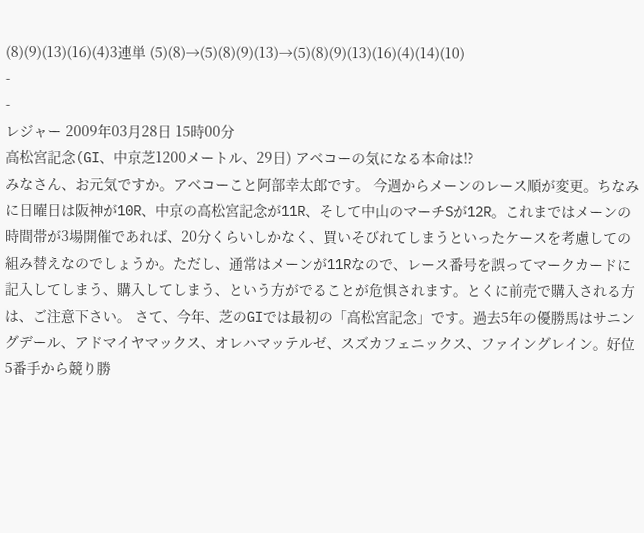(8)(9)(13)(16)(4)3連単 (5)(8)→(5)(8)(9)(13)→(5)(8)(9)(13)(16)(4)(14)(10)
-
-
レジャー 2009年03月28日 15時00分
高松宮記念(GI、中京芝1200メートル、29日) アベコーの気になる本命は!?
みなさん、お元気ですか。アベコーこと阿部幸太郎です。 今週からメーンのレース順が変更。ちなみに日曜日は阪神が10R、中京の高松宮記念が11R、そして中山のマーチSが12R。これまではメーンの時間帯が3場開催であれば、20分くらいしかなく、買いそびれてしまうといったケースを考慮しての組み替えなのでしょうか。ただし、通常はメーンが11Rなので、レース番号を誤ってマークカードに記入してしまう、購入してしまう、という方がでることが危惧されます。とくに前売で購入される方は、ご注意下さい。 さて、今年、芝のGIでは最初の「高松宮記念」です。過去5年の優勝馬はサニングデール、アドマイヤマックス、オレハマッテルゼ、スズカフェニックス、ファイングレイン。好位5番手から競り勝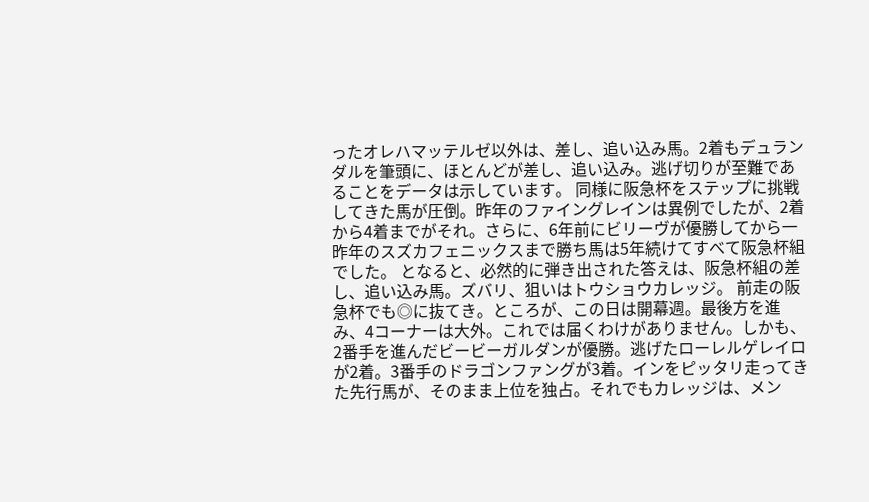ったオレハマッテルゼ以外は、差し、追い込み馬。2着もデュランダルを筆頭に、ほとんどが差し、追い込み。逃げ切りが至難であることをデータは示しています。 同様に阪急杯をステップに挑戦してきた馬が圧倒。昨年のファイングレインは異例でしたが、2着から4着までがそれ。さらに、6年前にビリーヴが優勝してから一昨年のスズカフェニックスまで勝ち馬は5年続けてすべて阪急杯組でした。 となると、必然的に弾き出された答えは、阪急杯組の差し、追い込み馬。ズバリ、狙いはトウショウカレッジ。 前走の阪急杯でも◎に抜てき。ところが、この日は開幕週。最後方を進み、4コーナーは大外。これでは届くわけがありません。しかも、2番手を進んだビービーガルダンが優勝。逃げたローレルゲレイロが2着。3番手のドラゴンファングが3着。インをピッタリ走ってきた先行馬が、そのまま上位を独占。それでもカレッジは、メン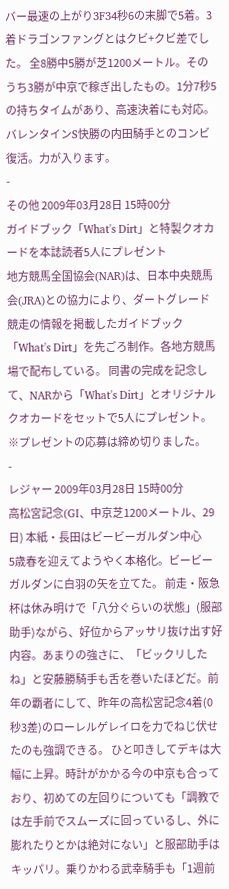バー最速の上がり3F34秒6の末脚で5着。3着ドラゴンファングとはクビ+クビ差でした。 全8勝中5勝が芝1200メートル。そのうち3勝が中京で稼ぎ出したもの。1分7秒5の持ちタイムがあり、高速決着にも対応。バレンタインS快勝の内田騎手とのコンビ復活。力が入ります。
-
その他 2009年03月28日 15時00分
ガイドブック「What's Dirt」と特製クオカードを本誌読者5人にプレゼント
地方競馬全国協会(NAR)は、日本中央競馬会(JRA)との協力により、ダートグレード競走の情報を掲載したガイドブック「What's Dirt」を先ごろ制作。各地方競馬場で配布している。 同書の完成を記念して、NARから「What's Dirt」とオリジナルクオカードをセットで5人にプレゼント。 ※プレゼントの応募は締め切りました。
-
レジャー 2009年03月28日 15時00分
高松宮記念(GI、中京芝1200メートル、29日) 本紙・長田はビービーガルダン中心
5歳春を迎えてようやく本格化。ビービーガルダンに白羽の矢を立てた。 前走・阪急杯は休み明けで「八分ぐらいの状態」(服部助手)ながら、好位からアッサリ抜け出す好内容。あまりの強さに、「ビックリしたね」と安藤勝騎手も舌を巻いたほどだ。前年の覇者にして、昨年の高松宮記念4着(0秒3差)のローレルゲレイロを力でねじ伏せたのも強調できる。 ひと叩きしてデキは大幅に上昇。時計がかかる今の中京も合っており、初めての左回りについても「調教では左手前でスムーズに回っているし、外に膨れたりとかは絶対にない」と服部助手はキッパリ。乗りかわる武幸騎手も「1週前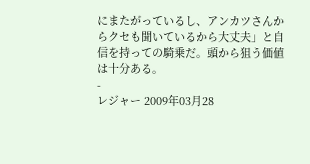にまたがっているし、アンカツさんからクセも聞いているから大丈夫」と自信を持っての騎乗だ。頭から狙う価値は十分ある。
-
レジャー 2009年03月28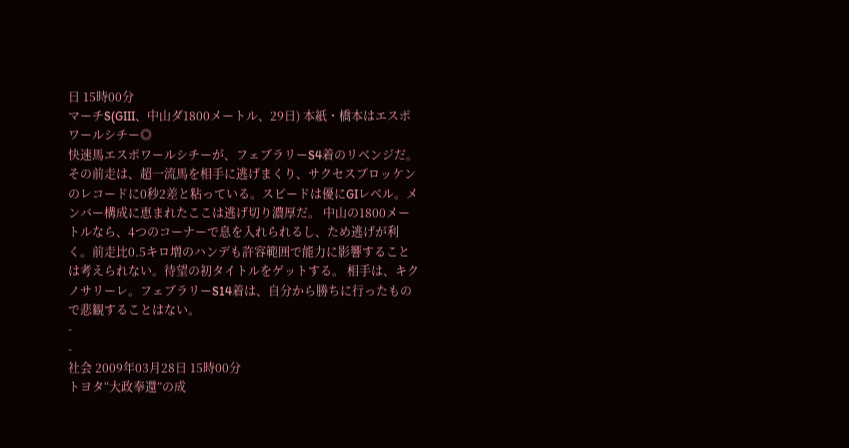日 15時00分
マーチS(GIII、中山ダ1800メートル、29日) 本紙・橋本はエスポワールシチー◎
快速馬エスポワールシチーが、フェブラリーS4着のリベンジだ。 その前走は、超一流馬を相手に逃げまくり、サクセスブロッケンのレコードに0秒2差と粘っている。スピードは優にGIレベル。メンバー構成に恵まれたここは逃げ切り濃厚だ。 中山の1800メートルなら、4つのコーナーで息を入れられるし、ため逃げが利く。前走比0.5キロ増のハンデも許容範囲で能力に影響することは考えられない。待望の初タイトルをゲットする。 相手は、キクノサリーレ。フェブラリーS14着は、自分から勝ちに行ったもので悲観することはない。
-
-
社会 2009年03月28日 15時00分
トヨタ“大政奉還”の成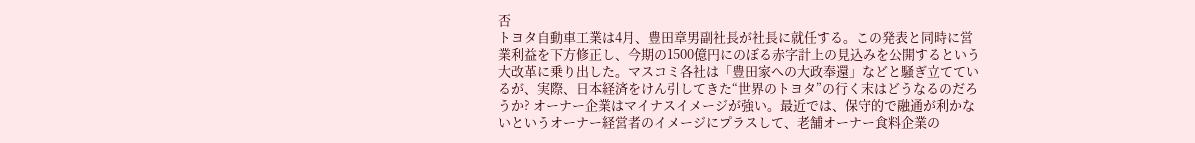否
トヨタ自動車工業は4月、豊田章男副社長が社長に就任する。この発表と同時に営業利益を下方修正し、今期の1500億円にのぼる赤字計上の見込みを公開するという大改革に乗り出した。マスコミ各社は「豊田家への大政奉還」などと騒ぎ立てているが、実際、日本経済をけん引してきた“世界のトヨタ”の行く末はどうなるのだろうか? オーナー企業はマイナスイメージが強い。最近では、保守的で融通が利かないというオーナー経営者のイメージにプラスして、老舗オーナー食料企業の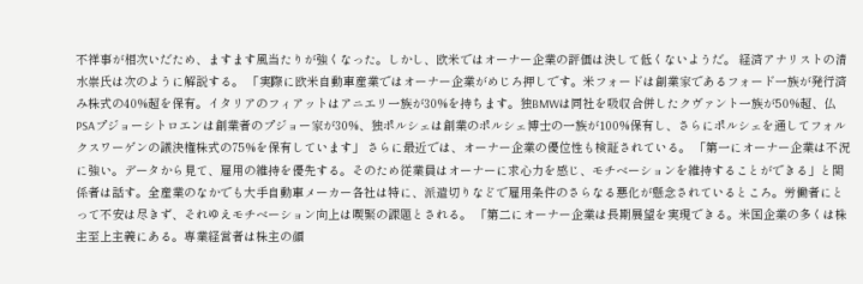不祥事が相次いだため、ますます風当たりが強くなった。しかし、欧米ではオーナー企業の評価は決して低くないようだ。 経済アナリストの清水崇氏は次のように解説する。 「実際に欧米自動車産業ではオーナー企業がめじろ押しです。米フォードは創業家であるフォード一族が発行済み株式の40%超を保有。イタリアのフィアットはアニエリ一族が30%を持ちます。独BMWは同社を吸収合併したクヴァント一族が50%超、仏PSAプジョーシトロエンは創業者のプジョー家が30%、独ポルシェは創業のポルシェ博士の一族が100%保有し、さらにポルシェを通してフォルクスワーゲンの議決権株式の75%を保有しています」 さらに最近では、オーナー企業の優位性も検証されている。 「第一にオーナー企業は不況に強い。データから見て、雇用の維持を優先する。そのため従業員はオーナーに求心力を感じ、モチベーションを維持することができる」と関係者は話す。全産業のなかでも大手自動車メーカー各社は特に、派遣切りなどで雇用条件のさらなる悪化が懸念されているところ。労働者にとって不安は尽きず、それゆえモチベーション向上は喫緊の課題とされる。 「第二にオーナー企業は長期展望を実現できる。米国企業の多くは株主至上主義にある。専業経営者は株主の顔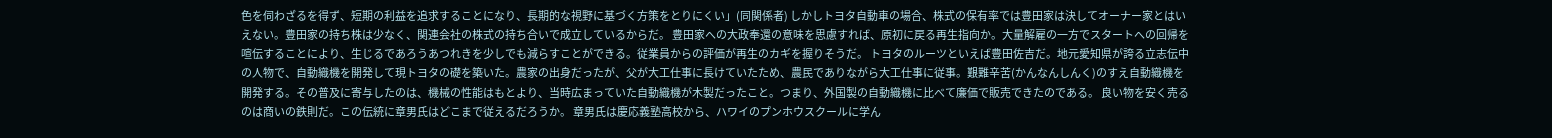色を伺わざるを得ず、短期の利益を追求することになり、長期的な視野に基づく方策をとりにくい」(同関係者) しかしトヨタ自動車の場合、株式の保有率では豊田家は決してオーナー家とはいえない。豊田家の持ち株は少なく、関連会社の株式の持ち合いで成立しているからだ。 豊田家への大政奉還の意味を思慮すれば、原初に戻る再生指向か。大量解雇の一方でスタートへの回帰を喧伝することにより、生じるであろうあつれきを少しでも減らすことができる。従業員からの評価が再生のカギを握りそうだ。 トヨタのルーツといえば豊田佐吉だ。地元愛知県が誇る立志伝中の人物で、自動織機を開発して現トヨタの礎を築いた。農家の出身だったが、父が大工仕事に長けていたため、農民でありながら大工仕事に従事。艱難辛苦(かんなんしんく)のすえ自動織機を開発する。その普及に寄与したのは、機械の性能はもとより、当時広まっていた自動織機が木製だったこと。つまり、外国製の自動織機に比べて廉価で販売できたのである。 良い物を安く売るのは商いの鉄則だ。この伝統に章男氏はどこまで従えるだろうか。 章男氏は慶応義塾高校から、ハワイのプンホウスクールに学ん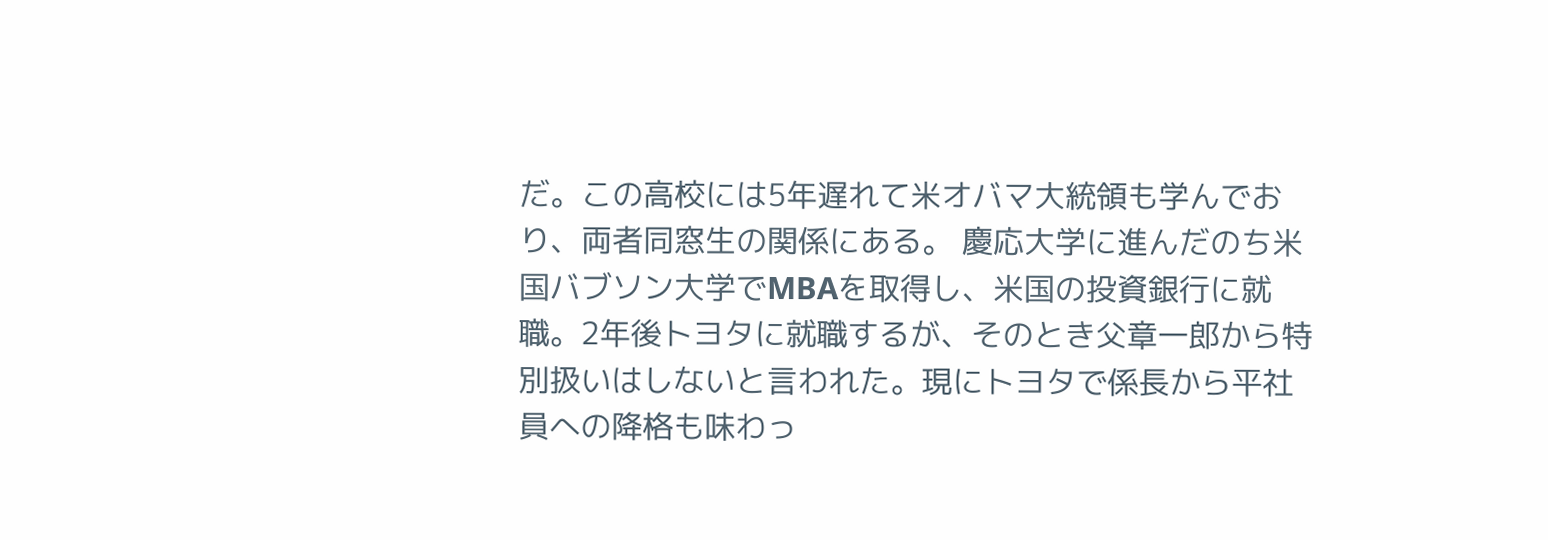だ。この高校には5年遅れて米オバマ大統領も学んでおり、両者同窓生の関係にある。 慶応大学に進んだのち米国バブソン大学でMBAを取得し、米国の投資銀行に就職。2年後トヨタに就職するが、そのとき父章一郎から特別扱いはしないと言われた。現にトヨタで係長から平社員への降格も味わっ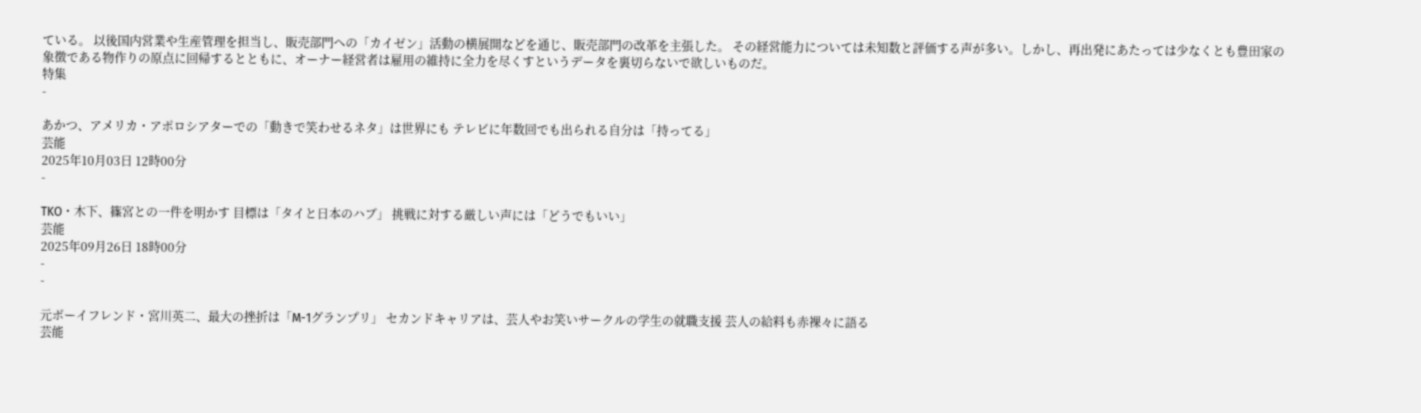ている。 以後国内営業や生産管理を担当し、販売部門への「カイゼン」活動の横展開などを通じ、販売部門の改革を主張した。 その経営能力については未知数と評価する声が多い。しかし、再出発にあたっては少なくとも豊田家の象徴である物作りの原点に回帰するとともに、オーナー経営者は雇用の維持に全力を尽くすというデータを裏切らないで欲しいものだ。
特集
-

あかつ、アメリカ・アポロシアターでの「動きで笑わせるネタ」は世界にも テレビに年数回でも出られる自分は「持ってる」
芸能
2025年10月03日 12時00分
-

TKO・木下、篠宮との一件を明かす 目標は「タイと日本のハブ」 挑戦に対する厳しい声には「どうでもいい」
芸能
2025年09月26日 18時00分
-
-

元ボーイフレンド・宮川英二、最大の挫折は「M-1グランプリ」 セカンドキャリアは、芸人やお笑いサークルの学生の就職支援 芸人の給料も赤裸々に語る
芸能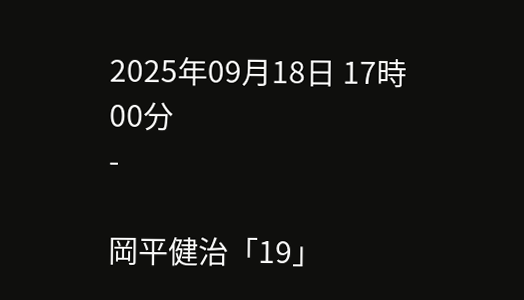2025年09月18日 17時00分
-

岡平健治「19」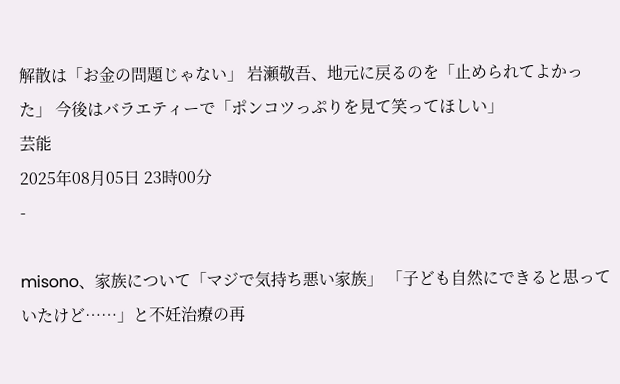解散は「お金の問題じゃない」 岩瀬敬吾、地元に戻るのを「止められてよかった」 今後はバラエティーで「ポンコツっぷりを見て笑ってほしい」
芸能
2025年08月05日 23時00分
-

misono、家族について「マジで気持ち悪い家族」 「⼦ども⾃然にできると思っていたけど……」と不妊治療の再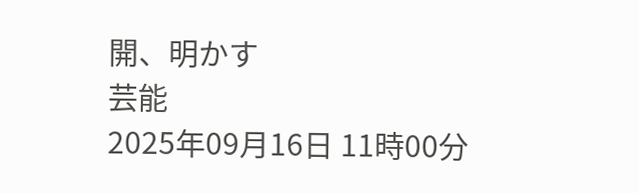開、明かす
芸能
2025年09月16日 11時00分